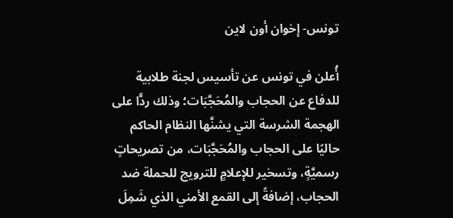تونس- إخوان أون لاين

أُعلن في تونس عن تأسيس لجنة طلابية للدفاع عن الحجاب والمُحَجَّبَات؛ وذلك ردًّا على الهجمة الشرسة التي يشنَّها النظام الحاكم حاليًا على الحجاب والمُحَجَّبَات، من تصريحاتٍ رسميَّةٍ، وتسخير للإعلامٍ للترويج للحملة ضد الحجاب، إضافةً إلى القمع الأمني الذي شَمِلَ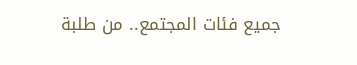جميع فئات المجتمع.. من طلبة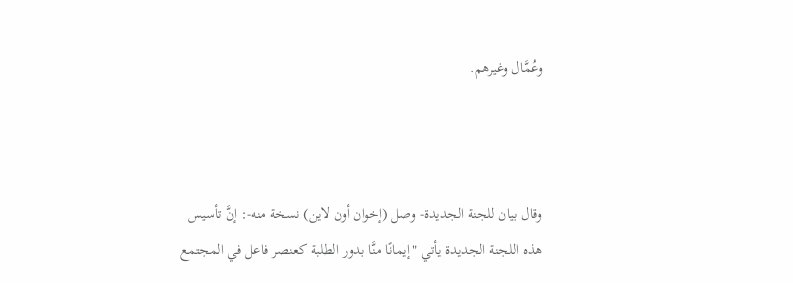وعُمَّال وغيرهم.



وقال بيان للجنة الجديدة- وصل (إخوان أون لاين) نسخة منه-: إنَّ تأسيس هذه اللجنة الجديدة يأتي "إيمانًا منَّا بدور الطلبة كعنصر فاعل في المجتمع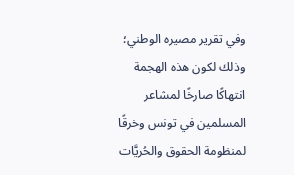وفي تقرير مصيره الوطني؛ وذلك لكون هذه الهجمة انتهاكًا صارخًا لمشاعر المسلمين في تونس وخرقًا لمنظومة الحقوق والحُريَّات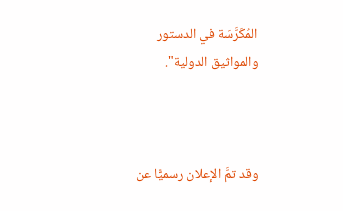المُكَرَّسَة في الدستور والمواثيق الدولية".



وقد تمَّ الإعلان رسميًّا عن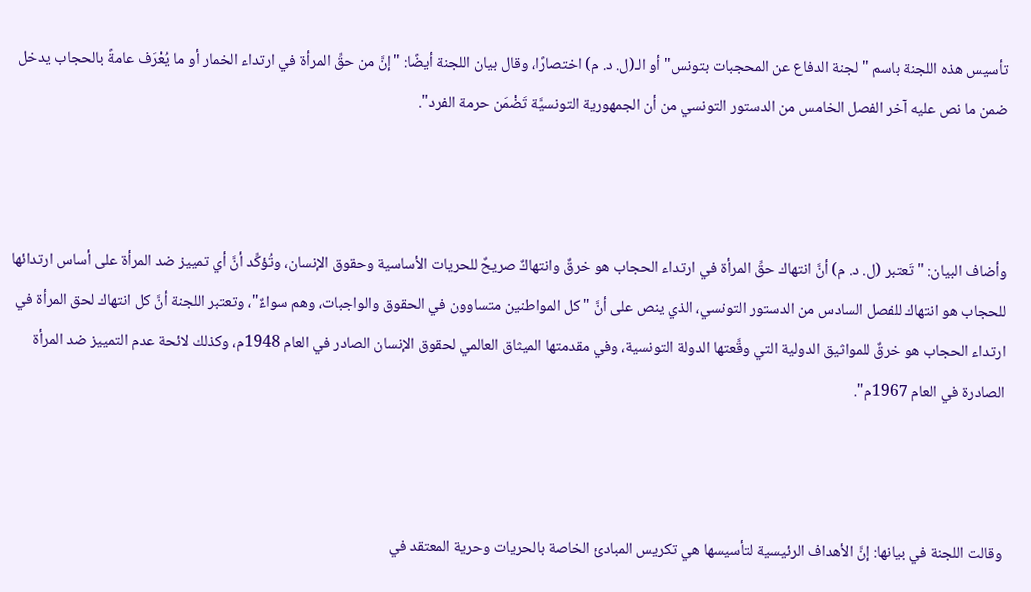تأسيس هذه اللجنة باسم "لجنة الدفاع عن المحجبات بتونس" أو الـ(ل. د. م) اختصارًا، وقال بيان اللجنة أيضًا: "إنَّ من حقِّ المرأة في ارتداء الخمار أو ما يُعْرَف عامةً بالحجاب يدخل ضمن ما نص عليه آخر الفصل الخامس من الدستور التونسي من أن الجمهورية التونسيَّة تَضْمَن حرمة الفرد".



وأضاف البيان: "تَعتبر (ل. د. م) أنَّ انتهاك حقِّ المرأة في ارتداء الحجاب هو خرقٌ وانتهاكٌ صريحٌ للحريات الأساسية وحقوق الإنسان، وتُؤكِّد أنَّ أي تمييز ضد المرأة على أساس ارتدائها للحجاب هو انتهاك للفصل السادس من الدستور التونسي، الذي ينص على أنَّ "كل المواطنين متساوون في الحقوق والواجبات، وهم سواءٌ"، وتعتبر اللجنة أنَّ كل انتهاك لحق المرأة في ارتداء الحجاب هو خرقٌ للمواثيق الدولية التي وقَّعتها الدولة التونسية، وفي مقدمتها الميثاق العالمي لحقوق الإنسان الصادر في العام 1948م، وكذلك لائحة عدم التمييز ضد المرأة الصادرة في العام 1967م".



وقالت اللجنة في بيانها: إنَّ الأهداف الرئيسية لتأسيسها هي تكريس المبادئ الخاصة بالحريات وحرية المعتقد في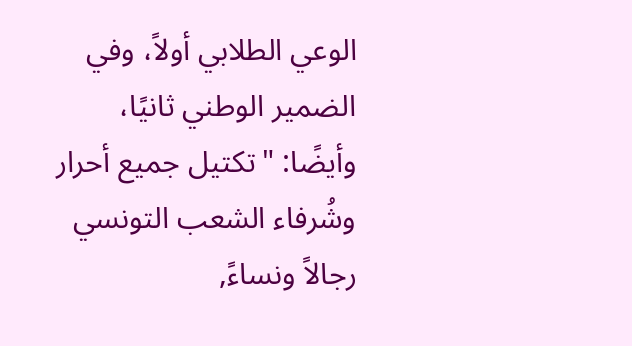الوعي الطلابي أولاً، وفي الضمير الوطني ثانيًا، وأيضًا: "تكتيل جميع أحرار وشُرفاء الشعب التونسي رجالاً ونساءً,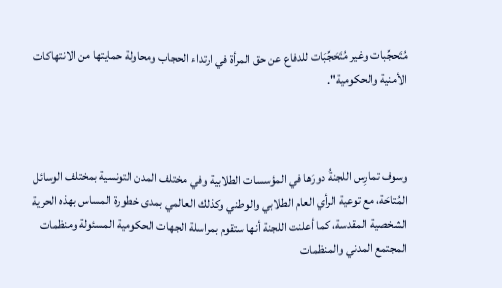مُتَحجِّبات وغير مُتَحَجِّبَات للدفاع عن حق المرأة في ارتداء الحجاب ومحاولة حمايتها من الانتهاكات الأمنية والحكومية".



وسوف تمارِس اللجنةُ دورَها في المؤسسات الطلابية وفي مختلف المدن التونسية بمختلف الوسائل المُتاحَة، مع توعية الرأي العام الطلابي والوطني وكذلك العالمي بمدى خطورة المساس بهذه الحرية الشخصية المقدسة، كما أعلنت اللجنة أنها ستقوم بمراسلة الجهات الحكومية المسئولة ومنظمات المجتمع المدني والمنظمات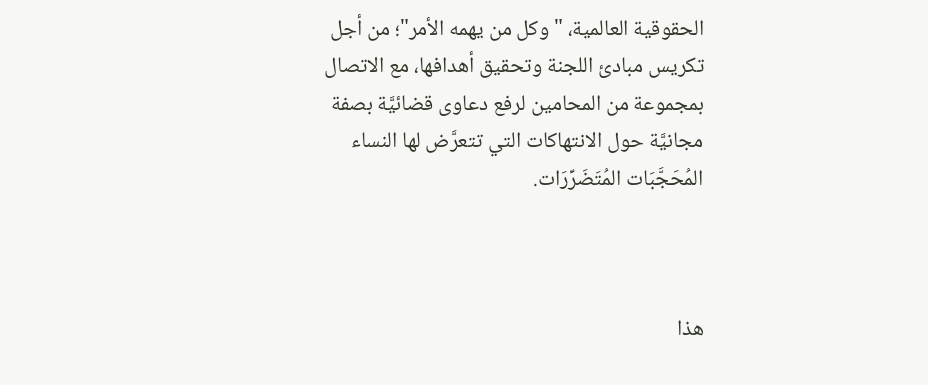الحقوقية العالمية، "وكل من يهمه الأمر"؛ من أجل تكريس مبادئ اللجنة وتحقيق أهدافها، مع الاتصال بمجموعة من المحامين لرفع دعاوى قضائيَّة بصفة مجانيَّة حول الانتهاكات التي تتعرَّض لها النساء المُحَجَّبَات المُتَضَرِّرَات.



هذا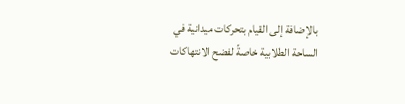بالإضافة إلى القيام بتحركات ميدانية في الساحة الطلابية خاصةً لفضح الانتهاكات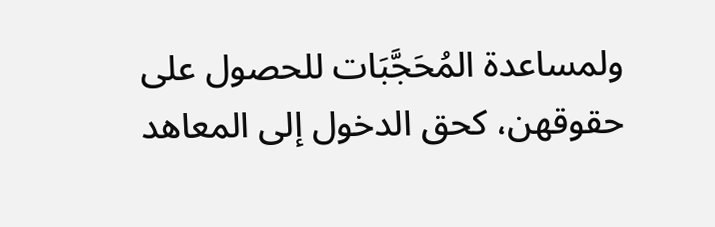ولمساعدة المُحَجَّبَات للحصول على حقوقهن، كحق الدخول إلى المعاهد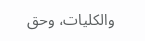والكليات، وحق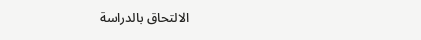الالتحاق بالدراسة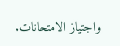واجتياز الامتحانات.